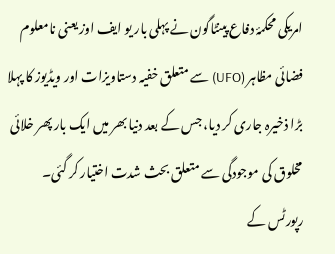امریکی محکمۂ دفاع پینٹاگون نے پہلی بار یو ایف اوز یعنی نامعلوم فضائی مظاہر (UFO) سے متعلق خفیہ دستاویزات اور ویڈیوز کا پہلا بڑا ذخیرہ جاری کر دیا، جس کے بعد دنیا بھر میں ایک بار پھر خلائی مخلوق کی موجودگی سے متعلق بحث شدت اختیار کر گئی۔
رپورٹس کے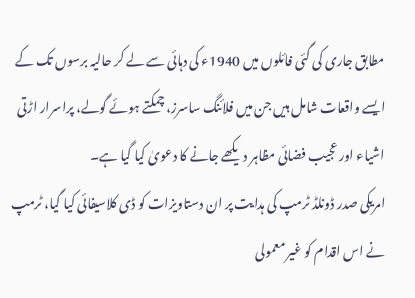مطابق جاری کی گئی فائلوں میں 1940ء کی دہائی سے لے کر حالیہ برسوں تک کے ایسے واقعات شامل ہیں جن میں فلائنگ ساسرز، چمکتے ہوئے گولے، پراسرار اڑتی اشیاء اور عجیب فضائی مظاہر دیکھے جانے کا دعویٰ کیا گیا ہے۔
امریکی صدر ڈونلڈ ٹرمپ کی ہدایت پر ان دستاویزات کو ڈی کلاسیفائی کیا گیا، ٹرمپ نے اس اقدام کو غیر معمولی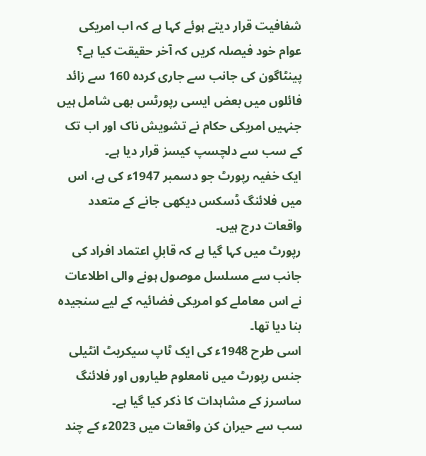شفافیت قرار دیتے ہوئے کہا ہے کہ اب امریکی عوام خود فیصلہ کریں کہ آخر حقیقت کیا ہے؟
پینٹاگون کی جانب سے جاری کردہ 160 سے زائد فائلوں میں بعض ایسی رپورٹس بھی شامل ہیں جنہیں امریکی حکام نے تشویش ناک اور اب تک کے سب سے دلچسپ کیسز قرار دیا ہے۔
ایک خفیہ رپورٹ جو دسمبر 1947ء کی ہے، اس میں فلائنگ ڈسکس دیکھی جانے کے متعدد واقعات درج ہیں۔
رپورٹ میں کہا گیا ہے کہ قابلِ اعتماد افراد کی جانب سے مسلسل موصول ہونے والی اطلاعات نے اس معاملے کو امریکی فضائیہ کے لیے سنجیدہ بنا دیا تھا۔
اسی طرح 1948ء کی ایک ٹاپ سیکریٹ انٹیلی جنس رپورٹ میں نامعلوم طیاروں اور فلائنگ ساسرز کے مشاہدات کا ذکر کیا گیا ہے۔
سب سے حیران کن واقعات میں 2023ء کے چند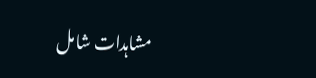مشاہدات شامل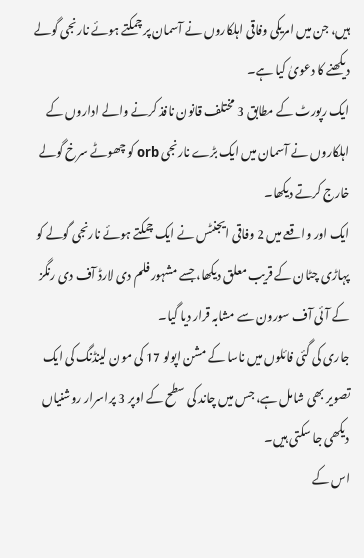ہیں، جن میں امریکی وفاقی اہلکاروں نے آسمان پر چمکتے ہوئے نارنجی گولے دیکھنے کا دعویٰ کیا ہے۔
ایک رپورٹ کے مطابق 3 مختلف قانون نافذ کرنے والے اداروں کے اہلکاروں نے آسمان میں ایک بڑے نارنجی orb کو چھوٹے سرخ گولے خارج کرتے دیکھا۔
ایک اور واقعے میں 2 وفاقی ایجنٹس نے ایک چمکتے ہوئے نارنجی گولے کو پہاڑی چٹان کے قریب معلق دیکھا، جسے مشہور فلم دی لارڈ آف دی رنگز کے آئی آف سورون سے مشابہ قرار دیا گیا۔
جاری کی گئی فائلوں میں ناسا کے مشن اپولو 17 کی مون لینڈنگ کی ایک تصویر بھی شامل ہے، جس میں چاند کی سطح کے اوپر 3 پراسرار روشنیاں دیکھی جا سکتی ہیں۔
اس کے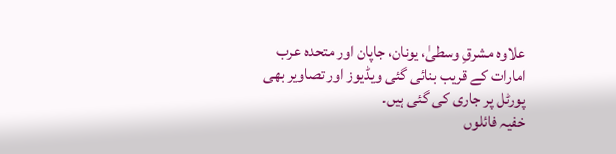علاوہ مشرقِ وسطیٰ، یونان، جاپان اور متحدہ عرب امارات کے قریب بنائی گئی ویڈیوز اور تصاویر بھی پورٹل پر جاری کی گئی ہیں۔
خفیہ فائلوں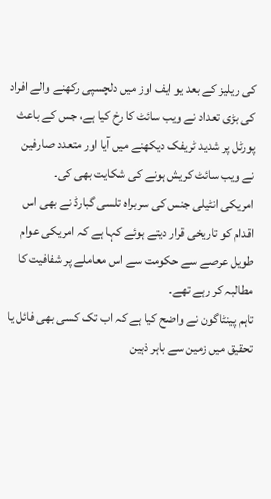کی ریلیز کے بعد یو ایف اوز میں دلچسپی رکھنے والے افراد کی بڑی تعداد نے ویب سائٹ کا رخ کیا ہے، جس کے باعث پورٹل پر شدید ٹریفک دیکھنے میں آیا اور متعدد صارفین نے ویب سائٹ کریش ہونے کی شکایت بھی کی۔
امریکی انٹیلی جنس کی سربراہ تلسی گبارڈ نے بھی اس اقدام کو تاریخی قرار دیتے ہوئے کہا ہے کہ امریکی عوام طویل عرصے سے حکومت سے اس معاملے پر شفافیت کا مطالبہ کر رہے تھے۔
تاہم پینٹاگون نے واضح کیا ہے کہ اب تک کسی بھی فائل یا تحقیق میں زمین سے باہر ذہین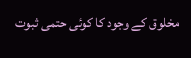مخلوق کے وجود کا کوئی حتمی ثبوت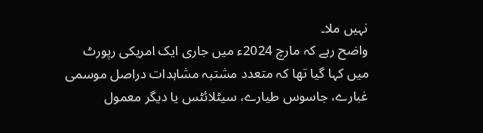نہیں ملا۔
واضح رہے کہ مارچ 2024ء میں جاری ایک امریکی رپورٹ میں کہا گیا تھا کہ متعدد مشتبہ مشاہدات دراصل موسمی غبارے، جاسوس طیارے، سیٹلائٹس یا دیگر معمول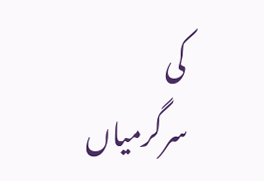کی سرگرمیاں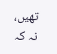تھیں، نہ کہ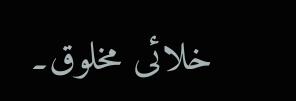خلائی مخلوق۔